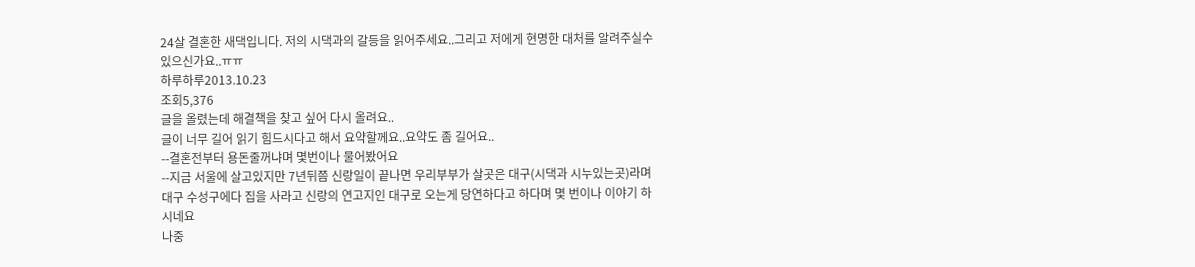24살 결혼한 새댁입니다. 저의 시댁과의 갈등을 읽어주세요..그리고 저에게 현명한 대처를 알려주실수 있으신가요..ㅠㅠ
하루하루2013.10.23
조회5,376
글을 올렸는데 해결책을 찾고 싶어 다시 올려요..
글이 너무 길어 읽기 힘드시다고 해서 요약할께요..요약도 좀 길어요..
--결혼전부터 용돈줄꺼냐며 몇번이나 물어봤어요
--지금 서울에 살고있지만 7년뒤쯤 신랑일이 끝나면 우리부부가 살곳은 대구(시댁과 시누있는곳)라며 대구 수성구에다 집을 사라고 신랑의 연고지인 대구로 오는게 당연하다고 하다며 몇 번이나 이야기 하시네요
나중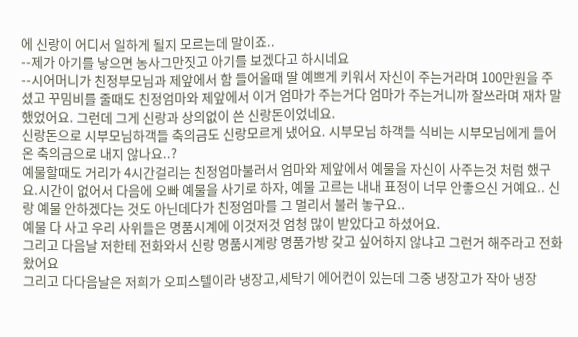에 신랑이 어디서 일하게 될지 모르는데 말이죠..
--제가 아기를 낳으면 농사그만짓고 아기를 보겠다고 하시네요
--시어머니가 친정부모님과 제앞에서 함 들어올때 딸 예쁘게 키워서 자신이 주는거라며 100만원을 주셨고 꾸밈비를 줄때도 친정엄마와 제앞에서 이거 엄마가 주는거다 엄마가 주는거니까 잘쓰라며 재차 말했었어요. 그런데 그게 신랑과 상의없이 쓴 신랑돈이었네요.
신랑돈으로 시부모님하객들 축의금도 신랑모르게 냈어요. 시부모님 하객들 식비는 시부모님에게 들어온 축의금으로 내지 않나요..?
예물할때도 거리가 4시간걸리는 친정엄마불러서 엄마와 제앞에서 예물을 자신이 사주는것 처럼 했구요.시간이 없어서 다음에 오빠 예물을 사기로 하자, 예물 고르는 내내 표정이 너무 안좋으신 거예요.. 신랑 예물 안하겠다는 것도 아닌데다가 친정엄마를 그 멀리서 불러 놓구요..
예물 다 사고 우리 사위들은 명품시계에 이것저것 엄청 많이 받았다고 하셨어요.
그리고 다음날 저한테 전화와서 신랑 명품시계랑 명품가방 갖고 싶어하지 않냐고 그런거 해주라고 전화왔어요
그리고 다다음날은 저희가 오피스텔이라 냉장고,세탁기 에어컨이 있는데 그중 냉장고가 작아 냉장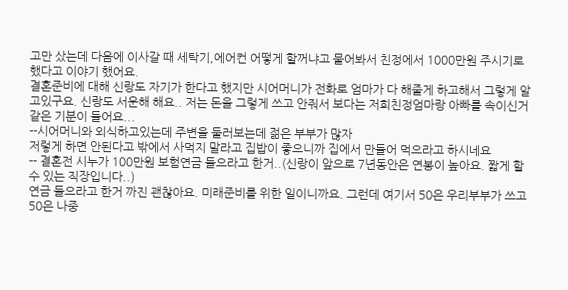고만 샀는데 다음에 이사갈 때 세탁기,에어컨 어떻게 할꺼냐고 물어봐서 친정에서 1000만원 주시기로 했다고 이야기 했어요.
결혼준비에 대해 신랑도 자기가 한다고 했지만 시어머니가 전화로 엄마가 다 해줄게 하고해서 그렇게 알고있구요. 신랑도 서운해 해요.. 저는 돈을 그렇게 쓰고 안줘서 보다는 저희친정엄마랑 아빠를 속이신거 같은 기분이 들어요...
--시어머니와 외식하고있는데 주변을 둘러보는데 젊은 부부가 많자
저렇게 하면 안된다고 밖에서 사먹지 말라고 집밥이 좋으니까 집에서 만들어 먹으라고 하시네요
-- 결혼전 시누가 100만원 보험연금 들으라고 한거..(신랑이 앞으로 7년동안은 연봉이 높아요. 짧게 할수 있는 직장입니다..)
연금 들으라고 한거 까진 괜찮아요. 미래준비를 위한 일이니까요. 그런데 여기서 50은 우리부부가 쓰고 50은 나중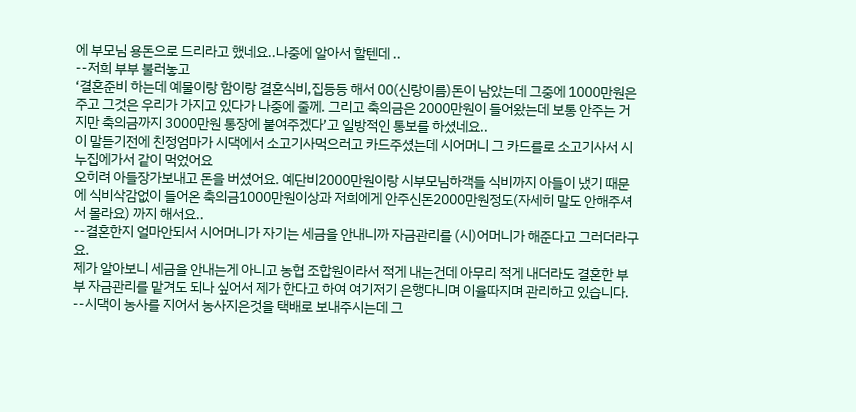에 부모님 용돈으로 드리라고 했네요..나중에 알아서 할텐데 ..
--저희 부부 불러놓고
‘결혼준비 하는데 예물이랑 함이랑 결혼식비,집등등 해서 00(신랑이름)돈이 남았는데 그중에 1000만원은 주고 그것은 우리가 가지고 있다가 나중에 줄께. 그리고 축의금은 2000만원이 들어왔는데 보통 안주는 거지만 축의금까지 3000만원 통장에 붙여주겠다’고 일방적인 통보를 하셨네요..
이 말듣기전에 친정엄마가 시댁에서 소고기사먹으러고 카드주셨는데 시어머니 그 카드를로 소고기사서 시누집에가서 같이 먹었어요
오히려 아들장가보내고 돈을 버셨어요. 예단비2000만원이랑 시부모님하객들 식비까지 아들이 냈기 때문에 식비삭감없이 들어온 축의금1000만원이상과 저희에게 안주신돈2000만원정도(자세히 말도 안해주셔서 몰라요) 까지 해서요..
--결혼한지 얼마안되서 시어머니가 자기는 세금을 안내니까 자금관리를 (시)어머니가 해준다고 그러더라구요.
제가 알아보니 세금을 안내는게 아니고 농협 조합원이라서 적게 내는건데 아무리 적게 내더라도 결혼한 부부 자금관리를 맡겨도 되나 싶어서 제가 한다고 하여 여기저기 은행다니며 이율따지며 관리하고 있습니다.
--시댁이 농사를 지어서 농사지은것을 택배로 보내주시는데 그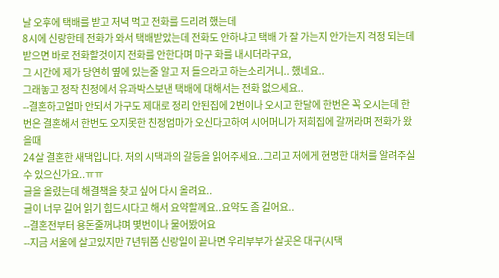날 오후에 택배를 받고 저녁 먹고 전화를 드리려 했는데
8시에 신랑한테 전화가 와서 택배받았는데 전화도 안하냐고 택배 가 잘 가는지 안가는지 걱정 되는데 받으면 바로 전화할것이지 전화를 안한다며 마구 화를 내시더라구요,
그 시간에 제가 당연히 옆에 있는줄 알고 저 들으라고 하는소리거니.. 했네요..
그래놓고 정작 친정에서 유과박스보낸 택배에 대해서는 전화 없으세요..
--결혼하고얼마 안되서 가구도 제대로 정리 안된집에 2번이나 오시고 한달에 한번은 꼭 오시는데 한번은 결혼해서 한번도 오지못한 친정엄마가 오신다고하여 시어머니가 저희집에 갈꺼라며 전화가 왔을때
24살 결혼한 새댁입니다. 저의 시댁과의 갈등을 읽어주세요..그리고 저에게 현명한 대처를 알려주실수 있으신가요..ㅠㅠ
글을 올렸는데 해결책을 찾고 싶어 다시 올려요..
글이 너무 길어 읽기 힘드시다고 해서 요약할께요..요약도 좀 길어요..
--결혼전부터 용돈줄꺼냐며 몇번이나 물어봤어요
--지금 서울에 살고있지만 7년뒤쯤 신랑일이 끝나면 우리부부가 살곳은 대구(시댁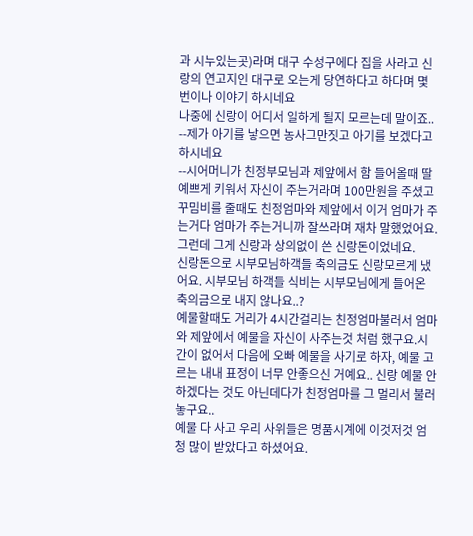과 시누있는곳)라며 대구 수성구에다 집을 사라고 신랑의 연고지인 대구로 오는게 당연하다고 하다며 몇 번이나 이야기 하시네요
나중에 신랑이 어디서 일하게 될지 모르는데 말이죠..
--제가 아기를 낳으면 농사그만짓고 아기를 보겠다고 하시네요
--시어머니가 친정부모님과 제앞에서 함 들어올때 딸 예쁘게 키워서 자신이 주는거라며 100만원을 주셨고 꾸밈비를 줄때도 친정엄마와 제앞에서 이거 엄마가 주는거다 엄마가 주는거니까 잘쓰라며 재차 말했었어요. 그런데 그게 신랑과 상의없이 쓴 신랑돈이었네요.
신랑돈으로 시부모님하객들 축의금도 신랑모르게 냈어요. 시부모님 하객들 식비는 시부모님에게 들어온 축의금으로 내지 않나요..?
예물할때도 거리가 4시간걸리는 친정엄마불러서 엄마와 제앞에서 예물을 자신이 사주는것 처럼 했구요.시간이 없어서 다음에 오빠 예물을 사기로 하자, 예물 고르는 내내 표정이 너무 안좋으신 거예요.. 신랑 예물 안하겠다는 것도 아닌데다가 친정엄마를 그 멀리서 불러 놓구요..
예물 다 사고 우리 사위들은 명품시계에 이것저것 엄청 많이 받았다고 하셨어요.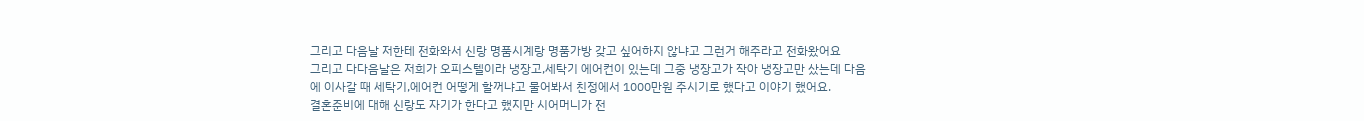그리고 다음날 저한테 전화와서 신랑 명품시계랑 명품가방 갖고 싶어하지 않냐고 그런거 해주라고 전화왔어요
그리고 다다음날은 저희가 오피스텔이라 냉장고,세탁기 에어컨이 있는데 그중 냉장고가 작아 냉장고만 샀는데 다음에 이사갈 때 세탁기,에어컨 어떻게 할꺼냐고 물어봐서 친정에서 1000만원 주시기로 했다고 이야기 했어요.
결혼준비에 대해 신랑도 자기가 한다고 했지만 시어머니가 전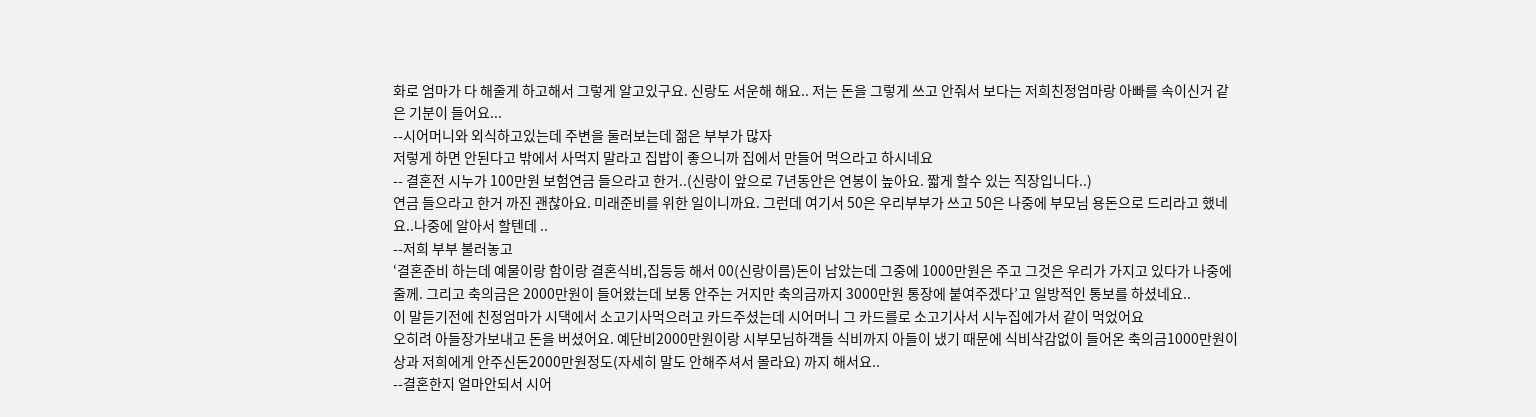화로 엄마가 다 해줄게 하고해서 그렇게 알고있구요. 신랑도 서운해 해요.. 저는 돈을 그렇게 쓰고 안줘서 보다는 저희친정엄마랑 아빠를 속이신거 같은 기분이 들어요...
--시어머니와 외식하고있는데 주변을 둘러보는데 젊은 부부가 많자
저렇게 하면 안된다고 밖에서 사먹지 말라고 집밥이 좋으니까 집에서 만들어 먹으라고 하시네요
-- 결혼전 시누가 100만원 보험연금 들으라고 한거..(신랑이 앞으로 7년동안은 연봉이 높아요. 짧게 할수 있는 직장입니다..)
연금 들으라고 한거 까진 괜찮아요. 미래준비를 위한 일이니까요. 그런데 여기서 50은 우리부부가 쓰고 50은 나중에 부모님 용돈으로 드리라고 했네요..나중에 알아서 할텐데 ..
--저희 부부 불러놓고
‘결혼준비 하는데 예물이랑 함이랑 결혼식비,집등등 해서 00(신랑이름)돈이 남았는데 그중에 1000만원은 주고 그것은 우리가 가지고 있다가 나중에 줄께. 그리고 축의금은 2000만원이 들어왔는데 보통 안주는 거지만 축의금까지 3000만원 통장에 붙여주겠다’고 일방적인 통보를 하셨네요..
이 말듣기전에 친정엄마가 시댁에서 소고기사먹으러고 카드주셨는데 시어머니 그 카드를로 소고기사서 시누집에가서 같이 먹었어요
오히려 아들장가보내고 돈을 버셨어요. 예단비2000만원이랑 시부모님하객들 식비까지 아들이 냈기 때문에 식비삭감없이 들어온 축의금1000만원이상과 저희에게 안주신돈2000만원정도(자세히 말도 안해주셔서 몰라요) 까지 해서요..
--결혼한지 얼마안되서 시어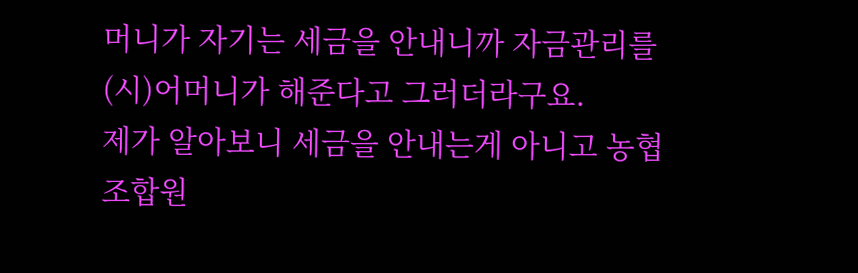머니가 자기는 세금을 안내니까 자금관리를 (시)어머니가 해준다고 그러더라구요.
제가 알아보니 세금을 안내는게 아니고 농협 조합원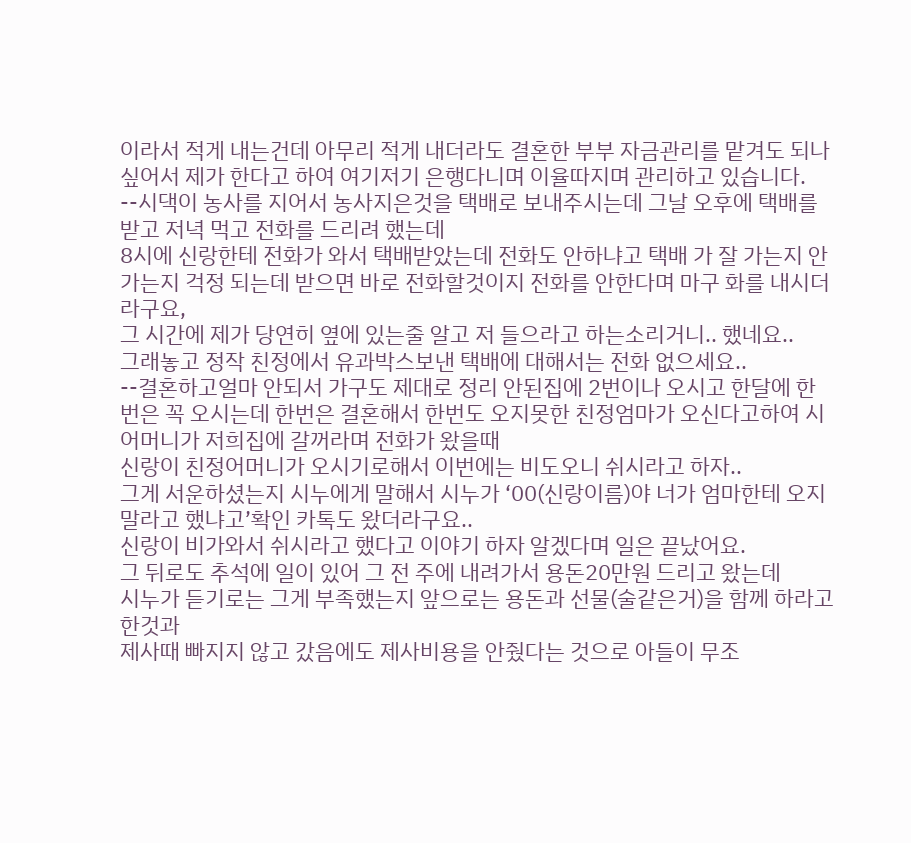이라서 적게 내는건데 아무리 적게 내더라도 결혼한 부부 자금관리를 맡겨도 되나 싶어서 제가 한다고 하여 여기저기 은행다니며 이율따지며 관리하고 있습니다.
--시댁이 농사를 지어서 농사지은것을 택배로 보내주시는데 그날 오후에 택배를 받고 저녁 먹고 전화를 드리려 했는데
8시에 신랑한테 전화가 와서 택배받았는데 전화도 안하냐고 택배 가 잘 가는지 안가는지 걱정 되는데 받으면 바로 전화할것이지 전화를 안한다며 마구 화를 내시더라구요,
그 시간에 제가 당연히 옆에 있는줄 알고 저 들으라고 하는소리거니.. 했네요..
그래놓고 정작 친정에서 유과박스보낸 택배에 대해서는 전화 없으세요..
--결혼하고얼마 안되서 가구도 제대로 정리 안된집에 2번이나 오시고 한달에 한번은 꼭 오시는데 한번은 결혼해서 한번도 오지못한 친정엄마가 오신다고하여 시어머니가 저희집에 갈꺼라며 전화가 왔을때
신랑이 친정어머니가 오시기로해서 이번에는 비도오니 쉬시라고 하자..
그게 서운하셨는지 시누에게 말해서 시누가 ‘00(신랑이름)야 너가 엄마한테 오지 말라고 했냐고’확인 카톡도 왔더라구요..
신랑이 비가와서 쉬시라고 했다고 이야기 하자 알겠다며 일은 끝났어요.
그 뒤로도 추석에 일이 있어 그 전 주에 내려가서 용돈20만원 드리고 왔는데
시누가 듣기로는 그게 부족했는지 앞으로는 용돈과 선물(술같은거)을 함께 하라고 한것과
제사때 빠지지 않고 갔음에도 제사비용을 안줬다는 것으로 아들이 무조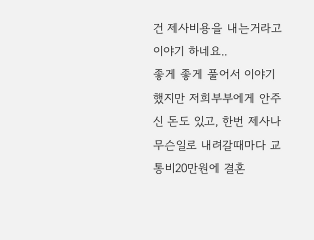건 제사비용을 내는거라고 이야기 하네요..
좋게 좋게 풀어서 이야기 했지만 저희부부에게 안주신 돈도 있고, 한번 제사나 무슨일로 내려갈때마다 교통비20만원에 결혼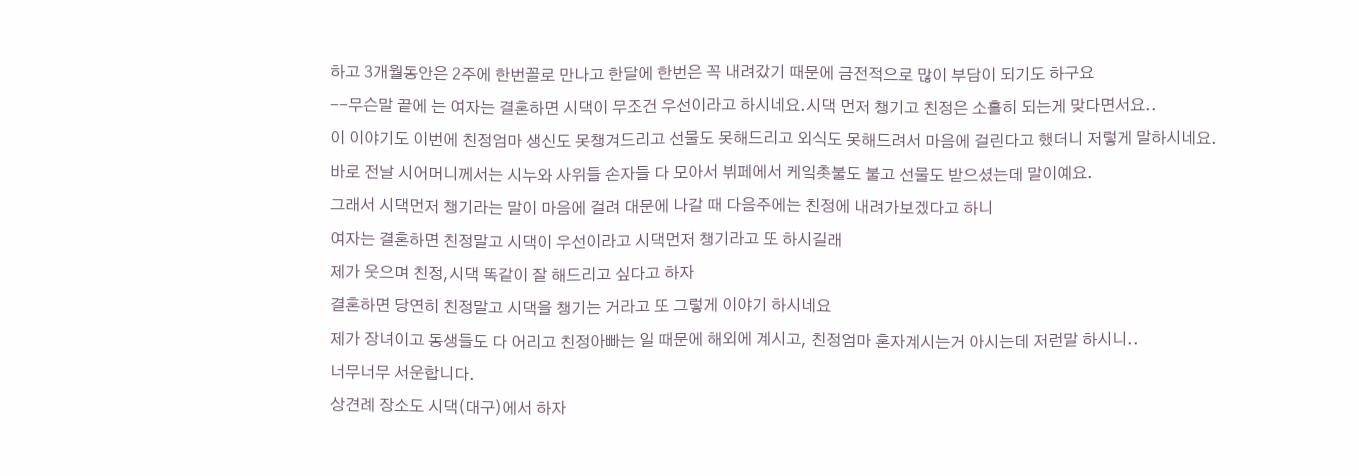하고 3개월동안은 2주에 한번꼴로 만나고 한달에 한번은 꼭 내려갔기 때문에 금전적으로 많이 부담이 되기도 하구요
--무슨말 끝에 는 여자는 결혼하면 시댁이 무조건 우선이라고 하시네요.시댁 먼저 챙기고 친정은 소홀히 되는게 맞다면서요..
이 이야기도 이번에 친정엄마 생신도 못챙겨드리고 선물도 못해드리고 외식도 못해드려서 마음에 걸린다고 했더니 저렇게 말하시네요.
바로 전날 시어머니께서는 시누와 사위들 손자들 다 모아서 뷔페에서 케잌촛불도 불고 선물도 받으셨는데 말이예요.
그래서 시댁먼저 챙기라는 말이 마음에 걸려 대문에 나갈 때 다음주에는 친정에 내려가보겠다고 하니
여자는 결혼하면 친정말고 시댁이 우선이라고 시댁먼저 챙기라고 또 하시길래
제가 웃으며 친정,시댁 똑같이 잘 해드리고 싶다고 하자
결혼하면 당연히 친정말고 시댁을 챙기는 거라고 또 그렇게 이야기 하시네요
제가 장녀이고 동생들도 다 어리고 친정아빠는 일 때문에 해외에 계시고, 친정엄마 혼자계시는거 아시는데 저런말 하시니..
너무너무 서운합니다.
상견례 장소도 시댁(대구)에서 하자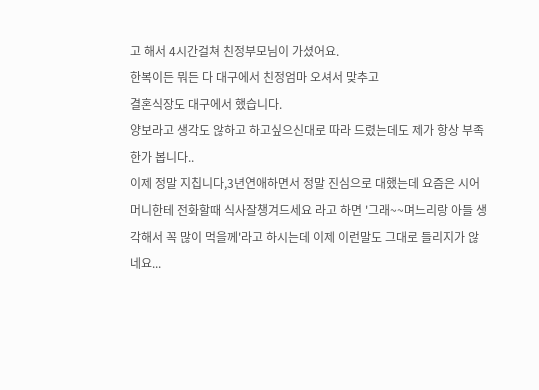고 해서 4시간걸쳐 친정부모님이 가셨어요.
한복이든 뭐든 다 대구에서 친정엄마 오셔서 맞추고
결혼식장도 대구에서 했습니다.
양보라고 생각도 않하고 하고싶으신대로 따라 드렸는데도 제가 항상 부족한가 봅니다..
이제 정말 지칩니다,3년연애하면서 정말 진심으로 대했는데 요즘은 시어머니한테 전화할때 식사잘챙겨드세요 라고 하면 '그래~~며느리랑 아들 생각해서 꼭 많이 먹을께'라고 하시는데 이제 이런말도 그대로 들리지가 않네요...